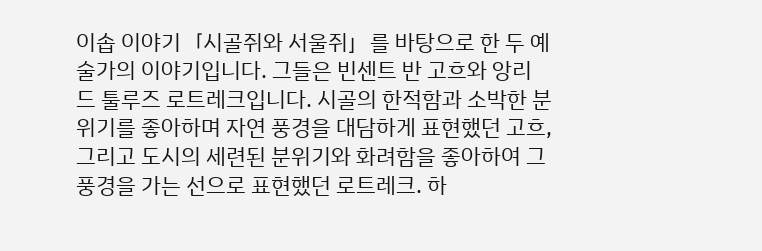이솝 이야기「시골쥐와 서울쥐」를 바탕으로 한 두 예술가의 이야기입니다. 그들은 빈센트 반 고흐와 앙리 드 툴루즈 로트레크입니다. 시골의 한적함과 소박한 분위기를 좋아하며 자연 풍경을 대담하게 표현했던 고흐, 그리고 도시의 세련된 분위기와 화려함을 좋아하여 그 풍경을 가는 선으로 표현했던 로트레크. 하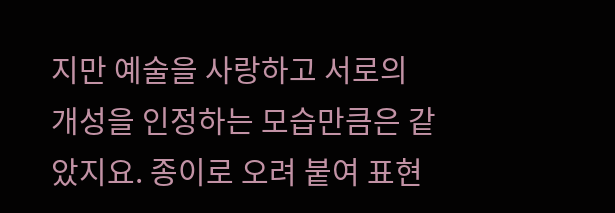지만 예술을 사랑하고 서로의 개성을 인정하는 모습만큼은 같았지요. 종이로 오려 붙여 표현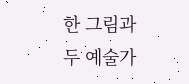한 그림과 두 예술가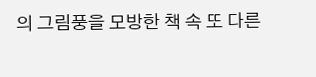의 그림풍을 모방한 책 속 또 다른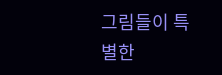그림들이 특별한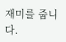재미를 줍니다.